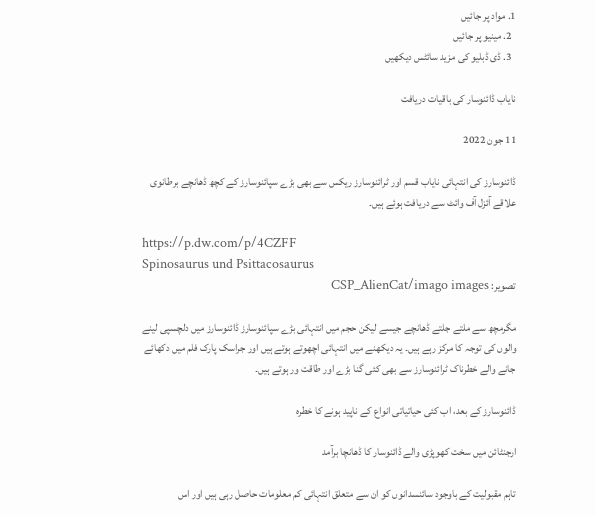1. مواد پر جائیں
  2. مینیو پر جائیں
  3. ڈی ڈبلیو کی مزید سائٹس دیکھیں

نایاب ڈائنوسار کی باقیات دریافت

11 جون 2022

ڈائنوسارز کی انتہائی نایاب قسم اور ٹرائنوسارز ریکس سے بھی بڑے سپائنوسارز کے کچھ ڈھانچے برطانوی علاقے آئزل آف وائٹ سے دریافت ہوئے ہیں۔

https://p.dw.com/p/4CZFF
Spinosaurus und Psittacosaurus
تصویر: CSP_AlienCat/imago images

مگرمچھ سے ملتے جلتے ڈھانچے جیسے لیکن حجم میں انتہائی بڑے سپائنوسارز ڈائنوسارز میں دلچسپی لینے والوں کی توجہ کا مرکز رہے ہیں۔ یہ دیکھنے میں انتہائی اچھوتے ہوتے ہیں اور جراسک پارک فلم میں دکھائے جانے والے خطرناک ٹرائنوسارز سے بھی کئی گنا بڑے اور طاقت ور ہوتے ہیں۔

ڈائنوسارز کے بعد، اب کئی حیاتیاتی انواع کے ناپید ہونے کا خطرہ

ارجنٹائن میں سخت کھوپڑی والے ڈائنوسار کا ڈھانچا برآمد

تاہم مقبولیت کے باوجود سائنسدانوں کو ان سے متعلق انتہائی کم معلومات حاصل رہی ہیں اور اس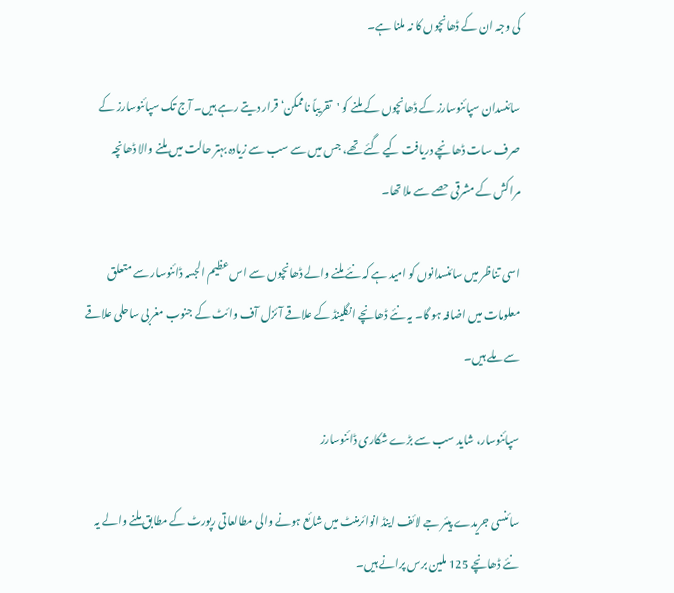کی وجہ ان کے ڈھانچوں کا نہ ملنا ہے۔

سائنسدان سپائنوسارز کے ڈھانچوں کے ملنے کو 'تقریباً ناممکن‘ قرار دیتے رہے ہیں۔ آج تک سپائنوسارز کے صرف سات ڈھانچے دریافت کیے گئے تھے، جس میں سے سب سے زیادہ بہتر حالت میں ملنے والا ڈھانچہ مراکش کے مشرقی حصے سے ملا تھا۔

اسی تناظر میں سائنسدانوں کو امید ہے کہ نئے ملنے والے ڈھانچوں سے اس عظیم الجسہ ڈائنوسار سے متعلق معلومات میں اضافہ ہو گا۔ یہ نئے ڈھانچے انگلینڈ کے علاقے آئزل آف وائٹ کے جنوب مغربی ساحلی علاقے سے ملے ہیں۔

سپائنوسار، شاید سب سے بڑے شکاری ڈائنوسارز

سائنسی جریدے پیئر جے لائف اینڈ انوائرمنٹ میں شائع ہونے والی مطالعاتی رپورٹ کے مطابق ملنے والے یہ نئے ڈھانچے 125 ملین برس پرانے ہیں۔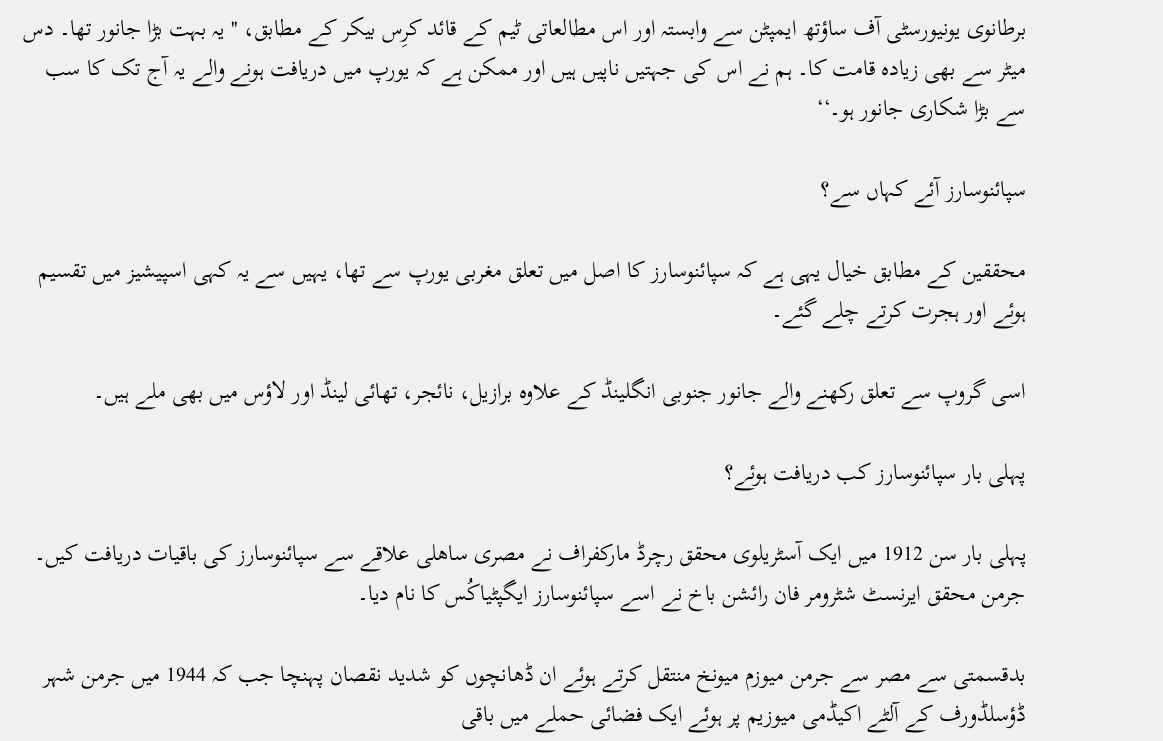برطانوی یونیورسٹی آف ساؤتھ ایمپٹن سے وابستہ اور اس مطالعاتی ٹیم کے قائد کرِس بیکر کے مطابق، ''یہ بہت بڑا جانور تھا۔ دس میٹر سے بھی زیادہ قامت کا۔ ہم نے اس کی جہتیں ناپیں ہیں اور ممکن ہے کہ یورپ میں دریافت ہونے والے یہ آج تک کا سب سے بڑا شکاری جانور ہو۔‘‘

سپائنوسارز آئے کہاں سے؟

محققین کے مطابق خیال یہی ہے کہ سپائنوسارز کا اصل میں تعلق مغربی یورپ سے تھا، یہیں سے یہ کہی اسپیشیز میں تقسیم ہوئے اور ہجرت کرتے چلے گئے۔

اسی گروپ سے تعلق رکھنے والے جانور جنوبی انگلینڈ کے علاوہ برازیل، نائجر، تھائی لینڈ اور لاؤس میں بھی ملے ہیں۔

پہلی بار سپائنوسارز کب دریافت ہوئے؟

پہلی بار سن 1912 میں ایک آسٹریلوی محقق رچرڈ مارکفراف نے مصری ساھلی علاقے سے سپائنوسارز کی باقیات دریافت کیں۔ جرمن محقق ایرنسٹ شٹرومر فان رائشن باخ نے اسے سپائنوسارز ایگپٹیاکُس کا نام دیا۔

بدقسمتی سے مصر سے جرمن میوزم میونخ منتقل کرتے ہوئے ان ڈھانچوں کو شدید نقصان پہنچا جب کہ 1944 میں جرمن شہر ڈؤسلڈورف کے آلٹے اکیڈمی میوزیم پر ہوئے ایک فضائی حملے میں باقی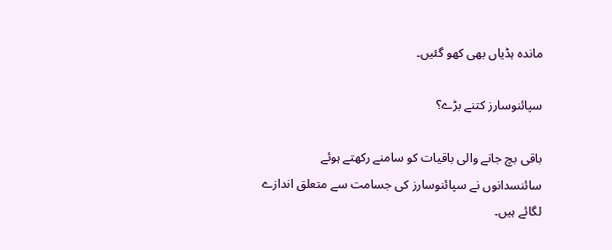ماندہ ہڈیاں بھی کھو گئیں۔

سپائنوسارز کتنے بڑے؟

باقی بچ جانے والی باقیات کو سامنے رکھتے ہوئے سائنسدانوں نے سپائنوسارز کی جسامت سے متعلق اندازے لگائے ہیں۔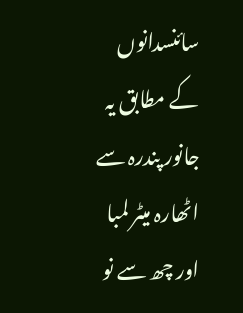سائنسدانوں کے مطابق یہ جانور پندرہ سے اٹھارہ میٹر لمبا اور چھ سے نو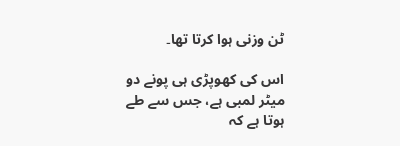ٹن وزنی ہوا کرتا تھا۔

اس کی کھوپڑی ہی پونے دو میٹر لمبی ہے، جس سے طے ہوتا ہے کہ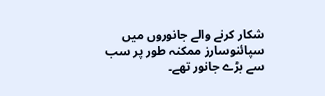شکار کرنے والے جانوروں میں سپائنوسارز ممکنہ طور پر سب سے بڑے جانور تھے۔